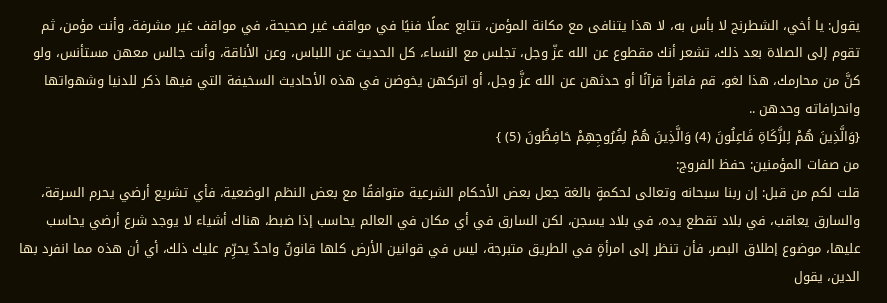يقول: يا أخي، الشطرنج لا بأس به، لا هذا يتنافى مع مكانة المؤمن، تتابع عملًا فنيًا في مواقف غير صحيحة، في مواقف غير مشرفة، وأنت مؤمن، ثم تقوم إلى الصلاة بعد ذلك، تشعر أنك مقطوع عن الله عزّ وجل، تجلس مع النساء، كل الحديث عن اللباس، وعن الأناقة، وأنت جالس معهن مستأنس، ولو كنَّ من محارمك، هذا لغو، قم فاقرأ قرآنًا أو حدثهن عن الله عزَّ وجل، أو اتركهن يخوضن في هذه الأحاديث السخيفة التي فيها ذكر للدنيا وشهواتها وانحرافاته وحدهن ..
{وَالَّذِينَ هُمْ لِلزَّكَاةِ فَاعِلُونَ (4) وَالَّذِينَ هُمْ لِفُرُوجِهِمْ حَافِظُونَ (5) }
من صفات المؤمنين: حفظ الفروج:
قلت لكم من قبل: إن ربنا سبحانه وتعالى لحكمةٍ بالغة جعل بعض الأحكام الشرعية متوافقًا مع بعض النظم الوضعية، فأي تشريع أرضي يحرم السرقة، والسارق يعاقب، في بلاد تقطع يده، في بلاد يسجن، لكن السارق في أي مكان في العالم يحاسب إذا ضبط، هناك أشياء لا يوجد شرع أرضي يحاسب عليها، موضوع إطلاق البصر، فأن تنظر إلى امرأةٍ في الطريق متبرجة، ليس في قوانين الأرض كلها قانونٌ واحدٌ يحرِّم عليك ذلك، أي أن هذه مما انفرد بها الدين، يقول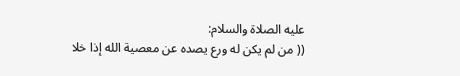عليه الصلاة والسلام:
(( من لم يكن له ورع يصده عن معصية الله إذا خلا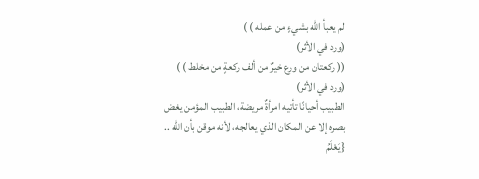لم يعبأ الله بشيءٍ من عمله ) )
(ورد في الأثر)
(( ركعتان من ورع خيرٌ من ألف ركعةٍ من مخلط ) )
(ورد في الأثر)
الطبيب أحيانًا تأتيه امرأةٌ مريضة، الطبيب المؤمن يغض بصره إلا عن المكان الذي يعالجه، لأنه موقن بأن الله ..
{يَعْلَمُ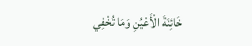خَائِنَةَ الْأَعْيُنِ وَمَا تُخْفِي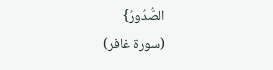الصُّدُورُ}
(سورة غافر)